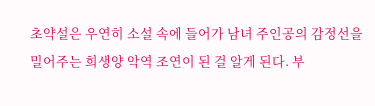초약설은 우연히 소설 속에 들어가 남녀 주인공의 감정선을 밀어주는 희생양 악역 조연이 된 걸 알게 된다. 부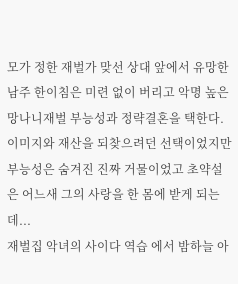모가 정한 재벌가 맞선 상대 앞에서 유망한 남주 한이침은 미련 없이 버리고 악명 높은 망나니재벌 부능성과 정략결혼을 택한다. 이미지와 재산을 되찾으려던 선택이었지만 부능성은 숨겨진 진짜 거물이었고 초약설은 어느새 그의 사랑을 한 몸에 받게 되는데...
재벌집 악녀의 사이다 역습 에서 밤하늘 아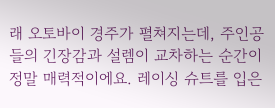래 오토바이 경주가 펼쳐지는데, 주인공들의 긴장감과 설렘이 교차하는 순간이 정말 매력적이에요. 레이싱 슈트를 입은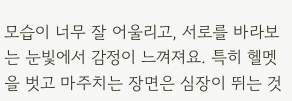모습이 너무 잘 어울리고, 서로를 바라보는 눈빛에서 감정이 느껴져요. 특히 헬멧을 벗고 마주치는 장면은 심장이 뛰는 것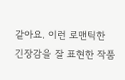같아요. 이런 로맨틱한 긴장감을 잘 표현한 작품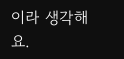이라 생각해요.